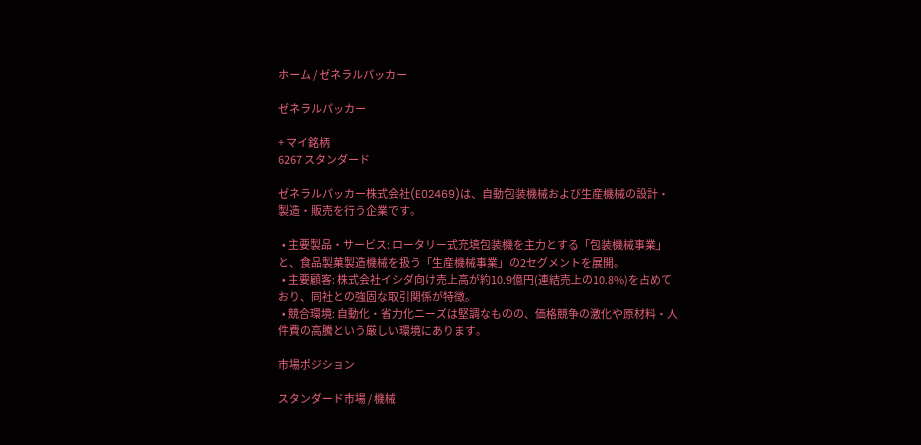ホーム / ゼネラルパッカー

ゼネラルパッカー

+ マイ銘柄
6267 スタンダード

ゼネラルパッカー株式会社(E02469)は、自動包装機械および生産機械の設計・製造・販売を行う企業です。

  • 主要製品・サービス: ロータリー式充填包装機を主力とする「包装機械事業」と、食品製菓製造機械を扱う「生産機械事業」の2セグメントを展開。
  • 主要顧客: 株式会社イシダ向け売上高が約10.9億円(連結売上の10.8%)を占めており、同社との強固な取引関係が特徴。
  • 競合環境: 自動化・省力化ニーズは堅調なものの、価格競争の激化や原材料・人件費の高騰という厳しい環境にあります。

市場ポジション

スタンダード市場 / 機械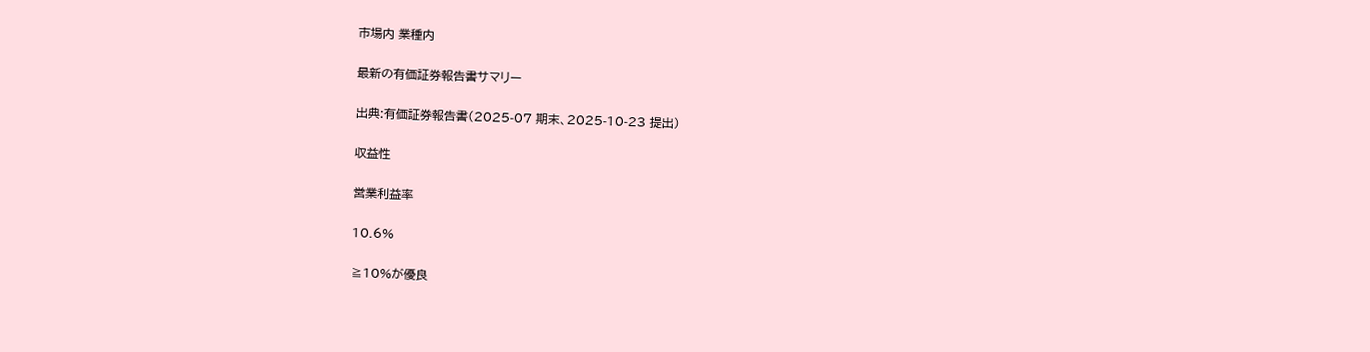市場内 業種内

最新の有価証券報告書サマリー

出典:有価証券報告書(2025-07 期末、2025-10-23 提出)

収益性

営業利益率

10.6%

≧10%が優良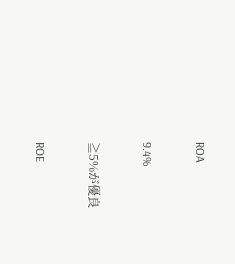ROA

9.4%

≧5%が優良

ROE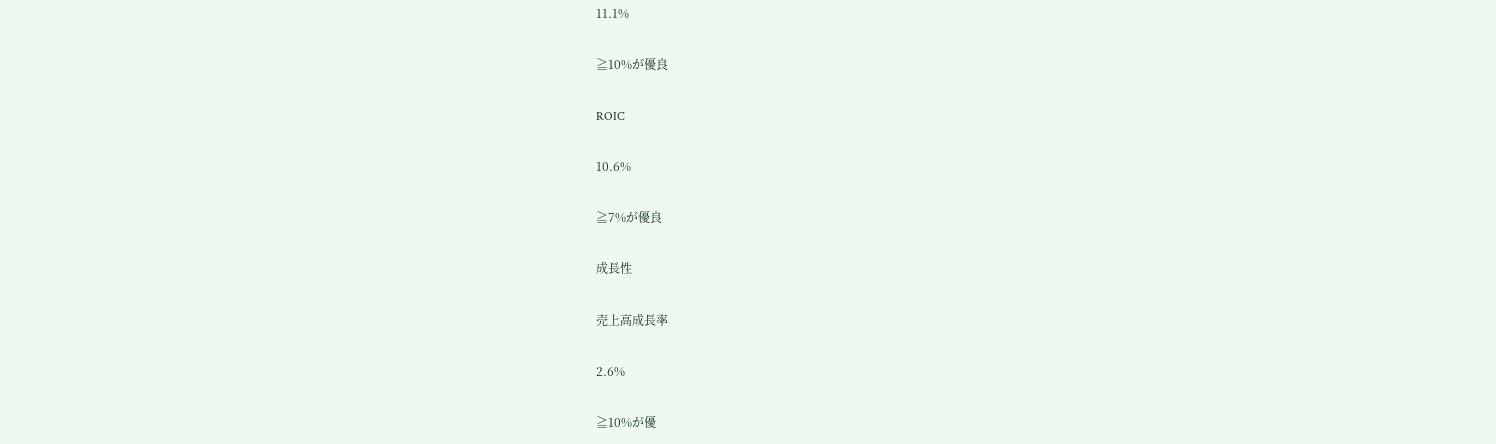11.1%

≧10%が優良

ROIC

10.6%

≧7%が優良

成長性

売上高成長率

2.6%

≧10%が優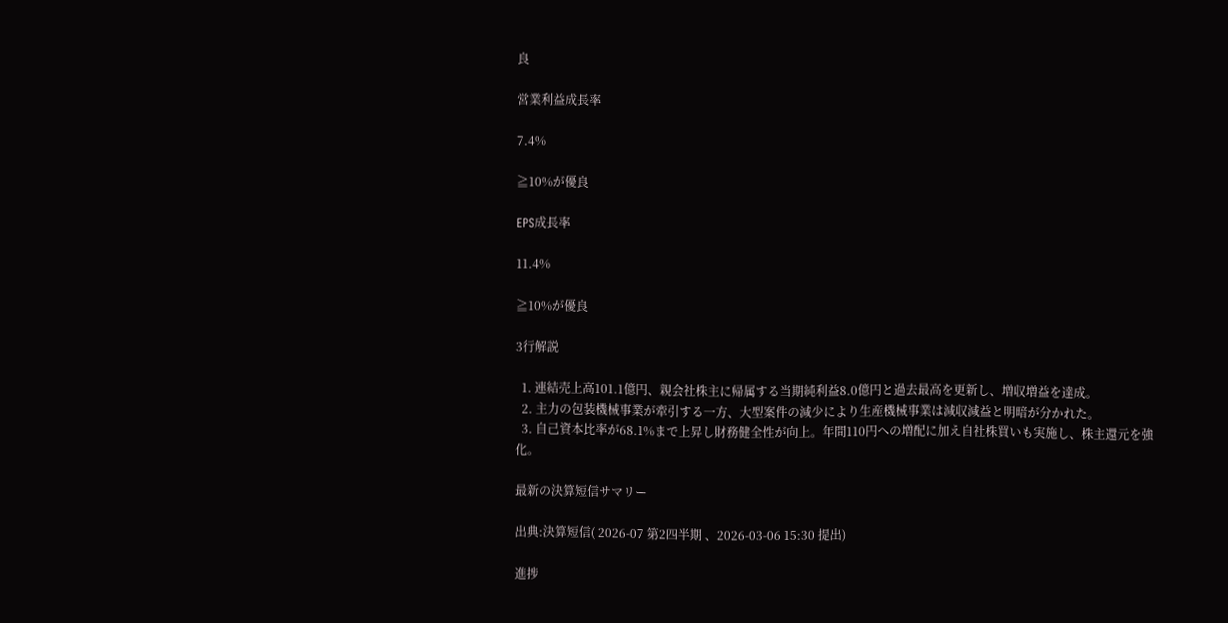良

営業利益成長率

7.4%

≧10%が優良

EPS成長率

11.4%

≧10%が優良

3行解説

  1. 連結売上高101.1億円、親会社株主に帰属する当期純利益8.0億円と過去最高を更新し、増収増益を達成。
  2. 主力の包装機械事業が牽引する一方、大型案件の減少により生産機械事業は減収減益と明暗が分かれた。
  3. 自己資本比率が68.1%まで上昇し財務健全性が向上。年間110円への増配に加え自社株買いも実施し、株主還元を強化。

最新の決算短信サマリー

出典:決算短信( 2026-07 第2四半期 、2026-03-06 15:30 提出)

進捗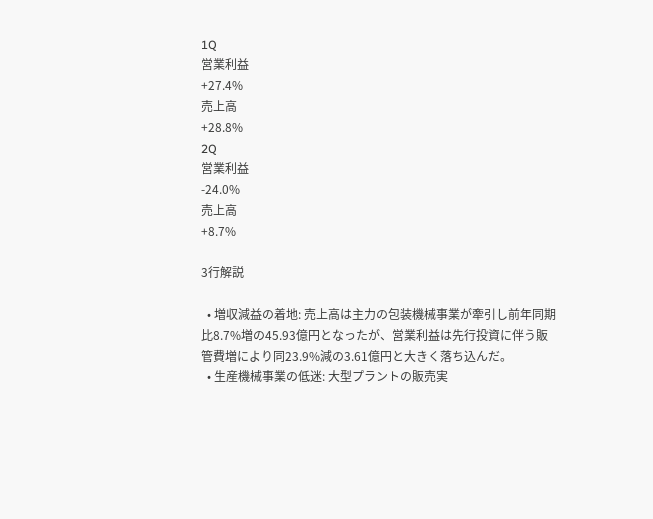1Q
営業利益
+27.4%
売上高
+28.8%
2Q
営業利益
-24.0%
売上高
+8.7%

3行解説

  • 増収減益の着地: 売上高は主力の包装機械事業が牽引し前年同期比8.7%増の45.93億円となったが、営業利益は先行投資に伴う販管費増により同23.9%減の3.61億円と大きく落ち込んだ。
  • 生産機械事業の低迷: 大型プラントの販売実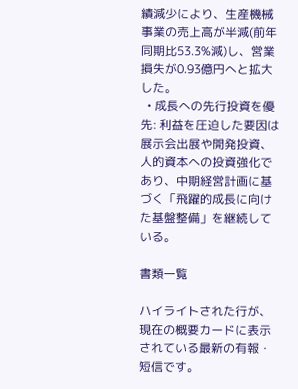績減少により、生産機械事業の売上高が半減(前年同期比53.3%減)し、営業損失が0.93億円へと拡大した。
  • 成長への先行投資を優先: 利益を圧迫した要因は展示会出展や開発投資、人的資本への投資強化であり、中期経営計画に基づく「飛躍的成長に向けた基盤整備」を継続している。

書類一覧

ハイライトされた行が、現在の概要カードに表示されている最新の有報・短信です。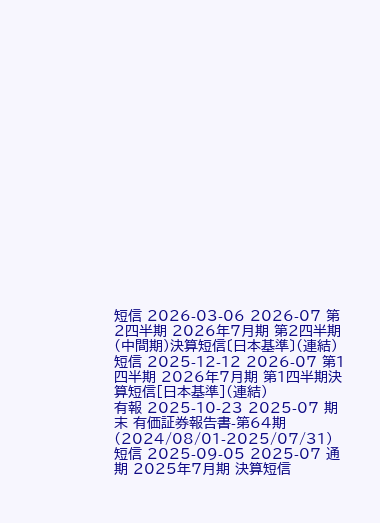短信 2026-03-06 2026-07 第2四半期 2026年7月期 第2四半期(中間期)決算短信〔日本基準〕(連結)
短信 2025-12-12 2026-07 第1四半期 2026年7月期 第1四半期決算短信[日本基準](連結)
有報 2025-10-23 2025-07 期末 有価証券報告書-第64期(2024/08/01-2025/07/31)
短信 2025-09-05 2025-07 通期 2025年7月期 決算短信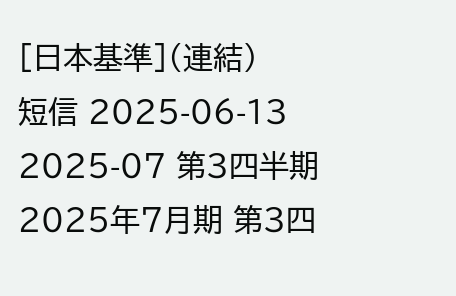[日本基準](連結)
短信 2025-06-13 2025-07 第3四半期 2025年7月期 第3四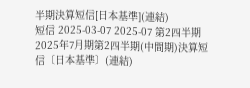半期決算短信[日本基準](連結)
短信 2025-03-07 2025-07 第2四半期 2025年7月期第2四半期(中間期)決算短信〔日本基準〕(連結)